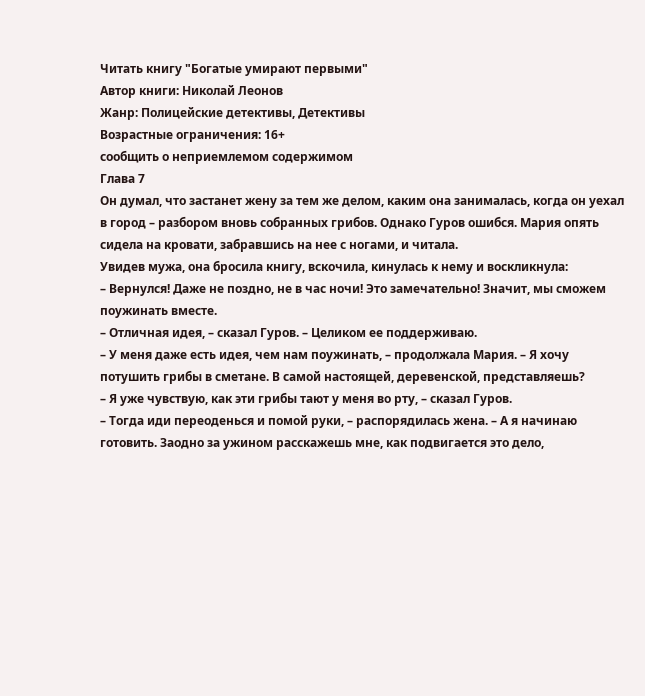Читать книгу "Богатые умирают первыми"
Автор книги: Николай Леонов
Жанр: Полицейские детективы, Детективы
Возрастные ограничения: 16+
сообщить о неприемлемом содержимом
Глава 7
Он думал, что застанет жену за тем же делом, каким она занималась, когда он уехал в город – разбором вновь собранных грибов. Однако Гуров ошибся. Мария опять сидела на кровати, забравшись на нее с ногами, и читала.
Увидев мужа, она бросила книгу, вскочила, кинулась к нему и воскликнула:
– Вернулся! Даже не поздно, не в час ночи! Это замечательно! Значит, мы сможем поужинать вместе.
– Отличная идея, – сказал Гуров. – Целиком ее поддерживаю.
– У меня даже есть идея, чем нам поужинать, – продолжала Мария. – Я хочу потушить грибы в сметане. В самой настоящей, деревенской, представляешь?
– Я уже чувствую, как эти грибы тают у меня во рту, – сказал Гуров.
– Тогда иди переоденься и помой руки, – распорядилась жена. – А я начинаю готовить. Заодно за ужином расскажешь мне, как подвигается это дело,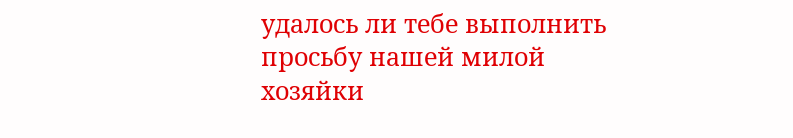удалось ли тебе выполнить просьбу нашей милой хозяйки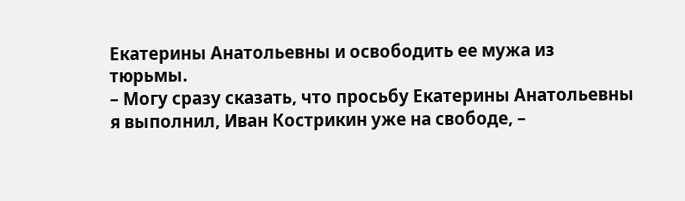Екатерины Анатольевны и освободить ее мужа из тюрьмы.
– Могу сразу сказать, что просьбу Екатерины Анатольевны я выполнил, Иван Кострикин уже на свободе, –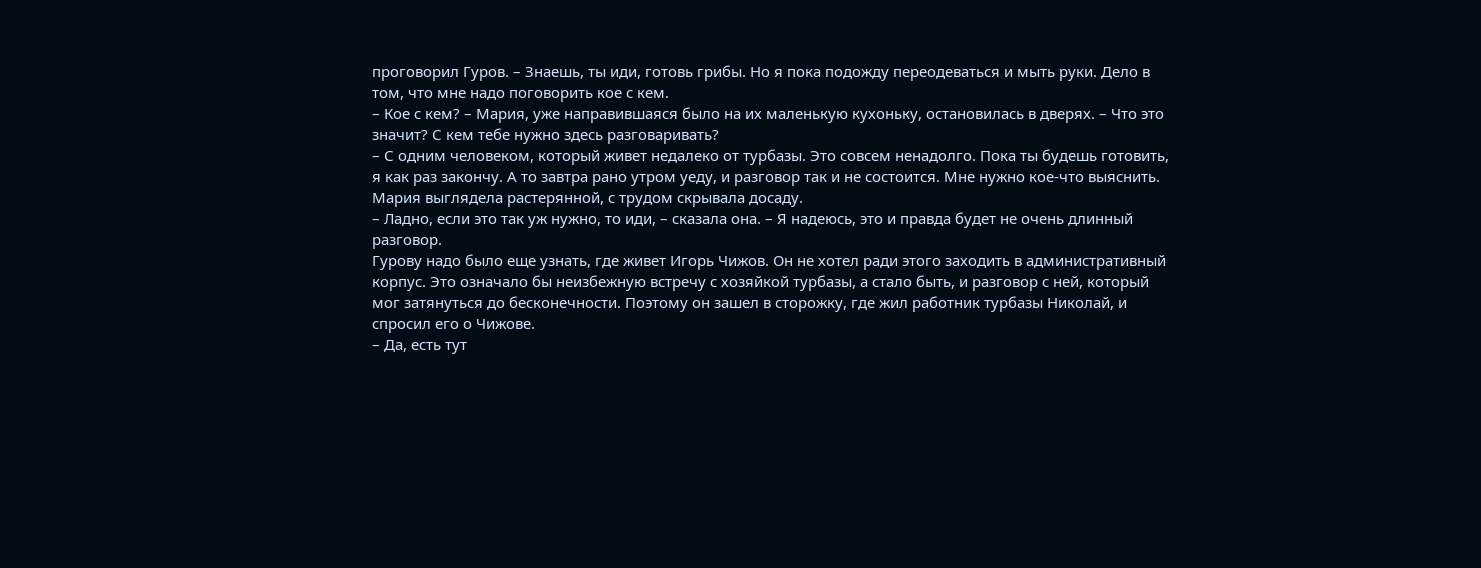проговорил Гуров. – Знаешь, ты иди, готовь грибы. Но я пока подожду переодеваться и мыть руки. Дело в том, что мне надо поговорить кое с кем.
– Кое с кем? – Мария, уже направившаяся было на их маленькую кухоньку, остановилась в дверях. – Что это значит? С кем тебе нужно здесь разговаривать?
– С одним человеком, который живет недалеко от турбазы. Это совсем ненадолго. Пока ты будешь готовить, я как раз закончу. А то завтра рано утром уеду, и разговор так и не состоится. Мне нужно кое-что выяснить.
Мария выглядела растерянной, с трудом скрывала досаду.
– Ладно, если это так уж нужно, то иди, – сказала она. – Я надеюсь, это и правда будет не очень длинный разговор.
Гурову надо было еще узнать, где живет Игорь Чижов. Он не хотел ради этого заходить в административный корпус. Это означало бы неизбежную встречу с хозяйкой турбазы, а стало быть, и разговор с ней, который мог затянуться до бесконечности. Поэтому он зашел в сторожку, где жил работник турбазы Николай, и спросил его о Чижове.
– Да, есть тут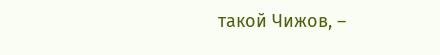такой Чижов, –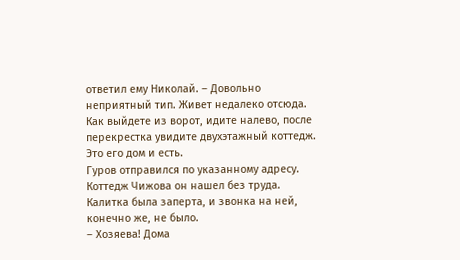ответил ему Николай. – Довольно неприятный тип. Живет недалеко отсюда. Как выйдете из ворот, идите налево, после перекрестка увидите двухэтажный коттедж. Это его дом и есть.
Гуров отправился по указанному адресу. Коттедж Чижова он нашел без труда. Калитка была заперта, и звонка на ней, конечно же, не было.
– Хозяева! Дома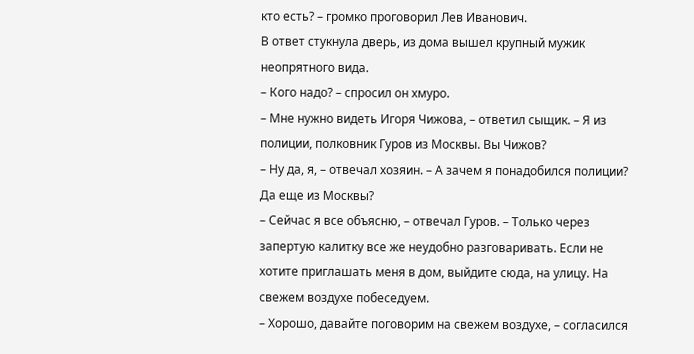кто есть? – громко проговорил Лев Иванович.
В ответ стукнула дверь, из дома вышел крупный мужик неопрятного вида.
– Кого надо? – спросил он хмуро.
– Мне нужно видеть Игоря Чижова, – ответил сыщик. – Я из полиции, полковник Гуров из Москвы. Вы Чижов?
– Ну да, я, – отвечал хозяин. – А зачем я понадобился полиции? Да еще из Москвы?
– Сейчас я все объясню, – отвечал Гуров. – Только через запертую калитку все же неудобно разговаривать. Если не хотите приглашать меня в дом, выйдите сюда, на улицу. На свежем воздухе побеседуем.
– Хорошо, давайте поговорим на свежем воздухе, – согласился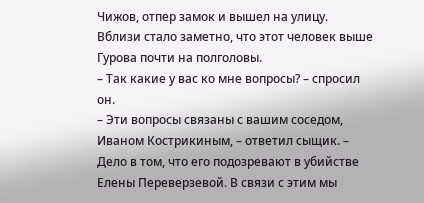Чижов, отпер замок и вышел на улицу.
Вблизи стало заметно, что этот человек выше Гурова почти на полголовы.
– Так какие у вас ко мне вопросы? – спросил он.
– Эти вопросы связаны с вашим соседом, Иваном Кострикиным, – ответил сыщик. – Дело в том, что его подозревают в убийстве Елены Переверзевой. В связи с этим мы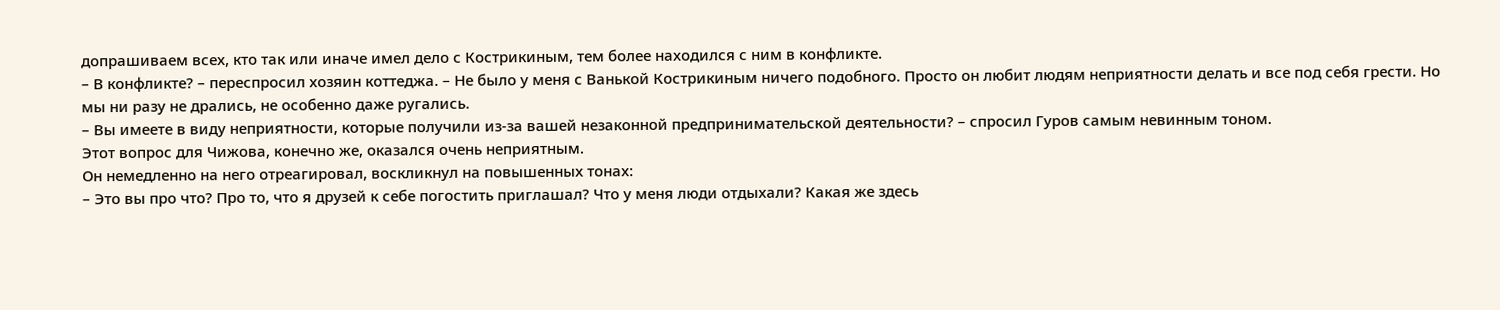допрашиваем всех, кто так или иначе имел дело с Кострикиным, тем более находился с ним в конфликте.
– В конфликте? – переспросил хозяин коттеджа. – Не было у меня с Ванькой Кострикиным ничего подобного. Просто он любит людям неприятности делать и все под себя грести. Но мы ни разу не дрались, не особенно даже ругались.
– Вы имеете в виду неприятности, которые получили из-за вашей незаконной предпринимательской деятельности? – спросил Гуров самым невинным тоном.
Этот вопрос для Чижова, конечно же, оказался очень неприятным.
Он немедленно на него отреагировал, воскликнул на повышенных тонах:
– Это вы про что? Про то, что я друзей к себе погостить приглашал? Что у меня люди отдыхали? Какая же здесь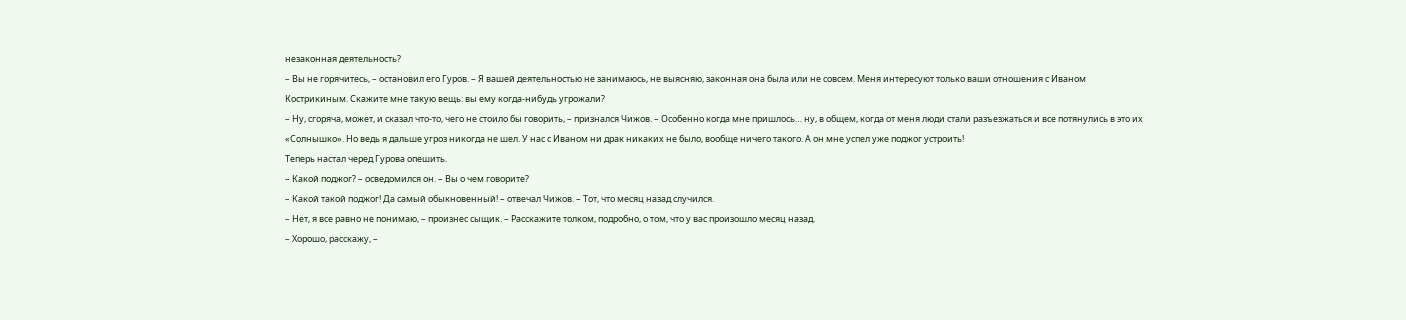незаконная деятельность?
– Вы не горячитесь, – остановил его Гуров. – Я вашей деятельностью не занимаюсь, не выясняю, законная она была или не совсем. Меня интересуют только ваши отношения с Иваном Кострикиным. Скажите мне такую вещь: вы ему когда-нибудь угрожали?
– Ну, сгоряча, может, и сказал что-то, чего не стоило бы говорить, – признался Чижов. – Особенно когда мне пришлось… ну, в общем, когда от меня люди стали разъезжаться и все потянулись в это их «Солнышко». Но ведь я дальше угроз никогда не шел. У нас с Иваном ни драк никаких не было, вообще ничего такого. А он мне успел уже поджог устроить!
Теперь настал черед Гурова опешить.
– Какой поджог? – осведомился он. – Вы о чем говорите?
– Какой такой поджог! Да самый обыкновенный! – отвечал Чижов. – Тот, что месяц назад случился.
– Нет, я все равно не понимаю, – произнес сыщик. – Расскажите толком, подробно, о том, что у вас произошло месяц назад.
– Хорошо, расскажу, –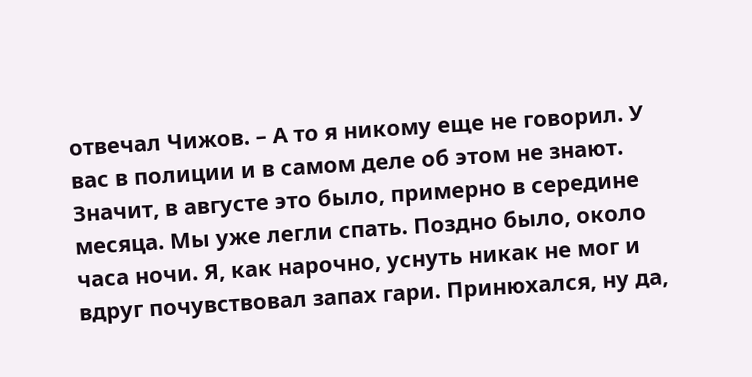отвечал Чижов. – А то я никому еще не говорил. У вас в полиции и в самом деле об этом не знают. Значит, в августе это было, примерно в середине месяца. Мы уже легли спать. Поздно было, около часа ночи. Я, как нарочно, уснуть никак не мог и вдруг почувствовал запах гари. Принюхался, ну да,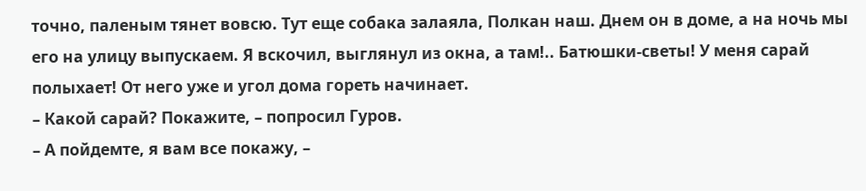точно, паленым тянет вовсю. Тут еще собака залаяла, Полкан наш. Днем он в доме, а на ночь мы его на улицу выпускаем. Я вскочил, выглянул из окна, а там!.. Батюшки-светы! У меня сарай полыхает! От него уже и угол дома гореть начинает.
– Какой сарай? Покажите, – попросил Гуров.
– А пойдемте, я вам все покажу, –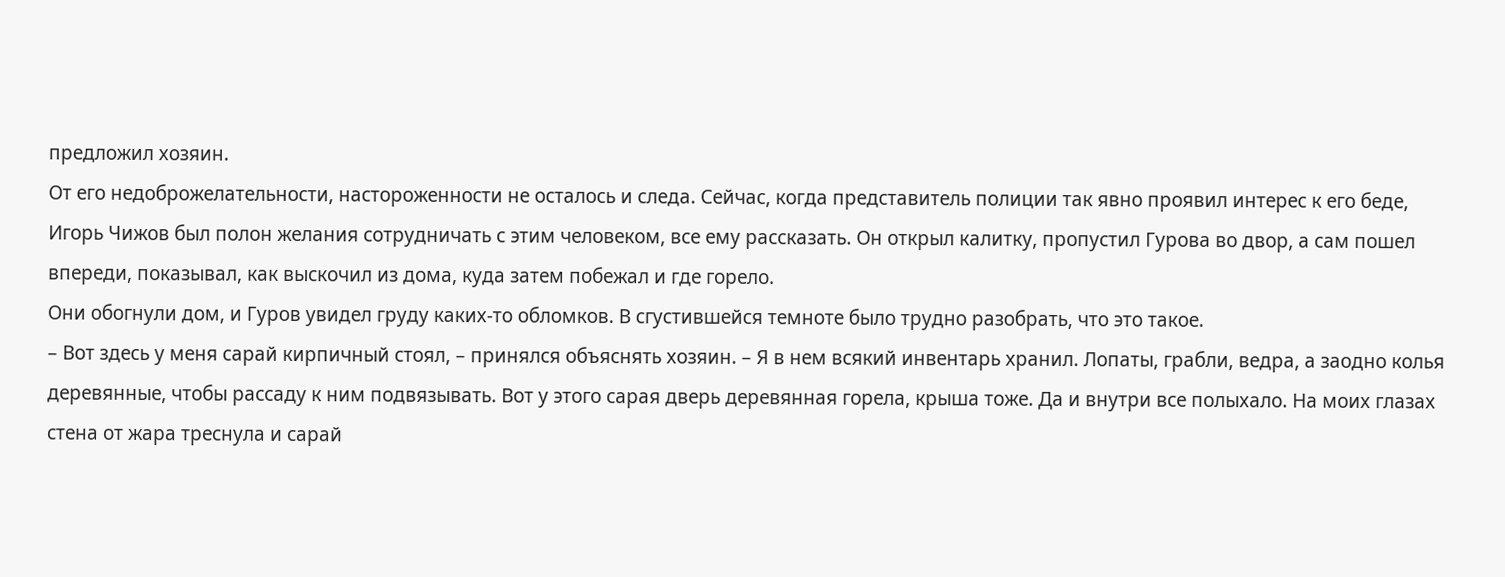предложил хозяин.
От его недоброжелательности, настороженности не осталось и следа. Сейчас, когда представитель полиции так явно проявил интерес к его беде, Игорь Чижов был полон желания сотрудничать с этим человеком, все ему рассказать. Он открыл калитку, пропустил Гурова во двор, а сам пошел впереди, показывал, как выскочил из дома, куда затем побежал и где горело.
Они обогнули дом, и Гуров увидел груду каких-то обломков. В сгустившейся темноте было трудно разобрать, что это такое.
– Вот здесь у меня сарай кирпичный стоял, – принялся объяснять хозяин. – Я в нем всякий инвентарь хранил. Лопаты, грабли, ведра, а заодно колья деревянные, чтобы рассаду к ним подвязывать. Вот у этого сарая дверь деревянная горела, крыша тоже. Да и внутри все полыхало. На моих глазах стена от жара треснула и сарай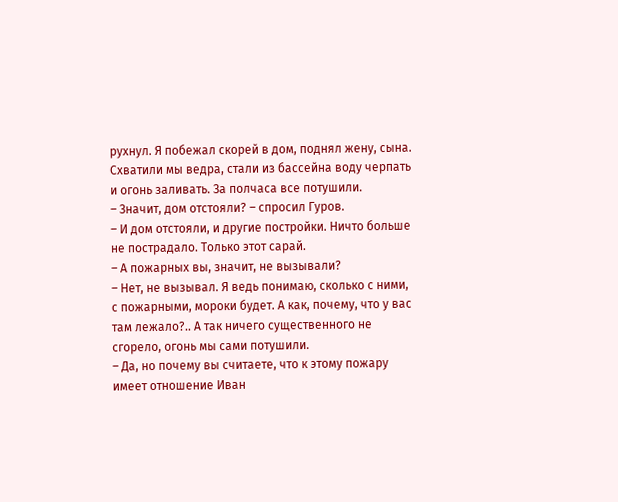рухнул. Я побежал скорей в дом, поднял жену, сына. Схватили мы ведра, стали из бассейна воду черпать и огонь заливать. За полчаса все потушили.
– Значит, дом отстояли? – спросил Гуров.
– И дом отстояли, и другие постройки. Ничто больше не пострадало. Только этот сарай.
– А пожарных вы, значит, не вызывали?
– Нет, не вызывал. Я ведь понимаю, сколько с ними, с пожарными, мороки будет. А как, почему, что у вас там лежало?.. А так ничего существенного не сгорело, огонь мы сами потушили.
– Да, но почему вы считаете, что к этому пожару имеет отношение Иван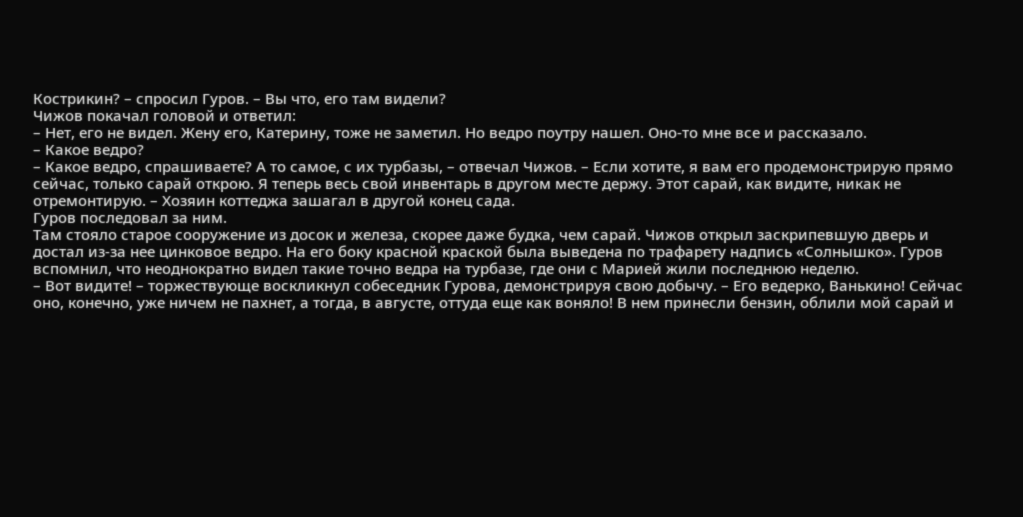Кострикин? – спросил Гуров. – Вы что, его там видели?
Чижов покачал головой и ответил:
– Нет, его не видел. Жену его, Катерину, тоже не заметил. Но ведро поутру нашел. Оно-то мне все и рассказало.
– Какое ведро?
– Какое ведро, спрашиваете? А то самое, с их турбазы, – отвечал Чижов. – Если хотите, я вам его продемонстрирую прямо сейчас, только сарай открою. Я теперь весь свой инвентарь в другом месте держу. Этот сарай, как видите, никак не отремонтирую. – Хозяин коттеджа зашагал в другой конец сада.
Гуров последовал за ним.
Там стояло старое сооружение из досок и железа, скорее даже будка, чем сарай. Чижов открыл заскрипевшую дверь и достал из-за нее цинковое ведро. На его боку красной краской была выведена по трафарету надпись «Солнышко». Гуров вспомнил, что неоднократно видел такие точно ведра на турбазе, где они с Марией жили последнюю неделю.
– Вот видите! – торжествующе воскликнул собеседник Гурова, демонстрируя свою добычу. – Его ведерко, Ванькино! Сейчас оно, конечно, уже ничем не пахнет, а тогда, в августе, оттуда еще как воняло! В нем принесли бензин, облили мой сарай и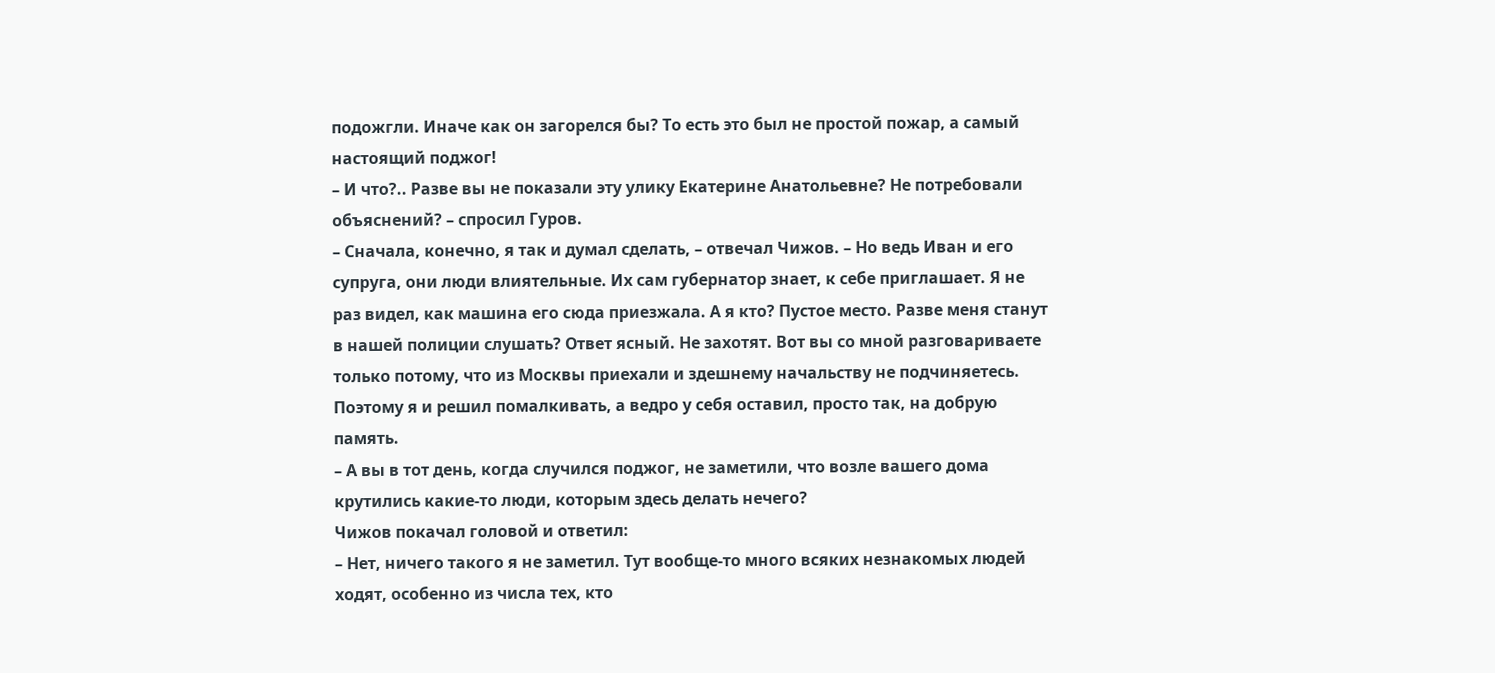подожгли. Иначе как он загорелся бы? То есть это был не простой пожар, а самый настоящий поджог!
– И что?.. Разве вы не показали эту улику Екатерине Анатольевне? Не потребовали объяснений? – спросил Гуров.
– Сначала, конечно, я так и думал сделать, – отвечал Чижов. – Но ведь Иван и его супруга, они люди влиятельные. Их сам губернатор знает, к себе приглашает. Я не раз видел, как машина его сюда приезжала. А я кто? Пустое место. Разве меня станут в нашей полиции слушать? Ответ ясный. Не захотят. Вот вы со мной разговариваете только потому, что из Москвы приехали и здешнему начальству не подчиняетесь. Поэтому я и решил помалкивать, а ведро у себя оставил, просто так, на добрую память.
– А вы в тот день, когда случился поджог, не заметили, что возле вашего дома крутились какие-то люди, которым здесь делать нечего?
Чижов покачал головой и ответил:
– Нет, ничего такого я не заметил. Тут вообще-то много всяких незнакомых людей ходят, особенно из числа тех, кто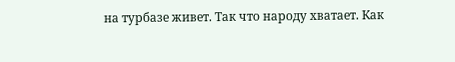на турбазе живет. Так что народу хватает. Как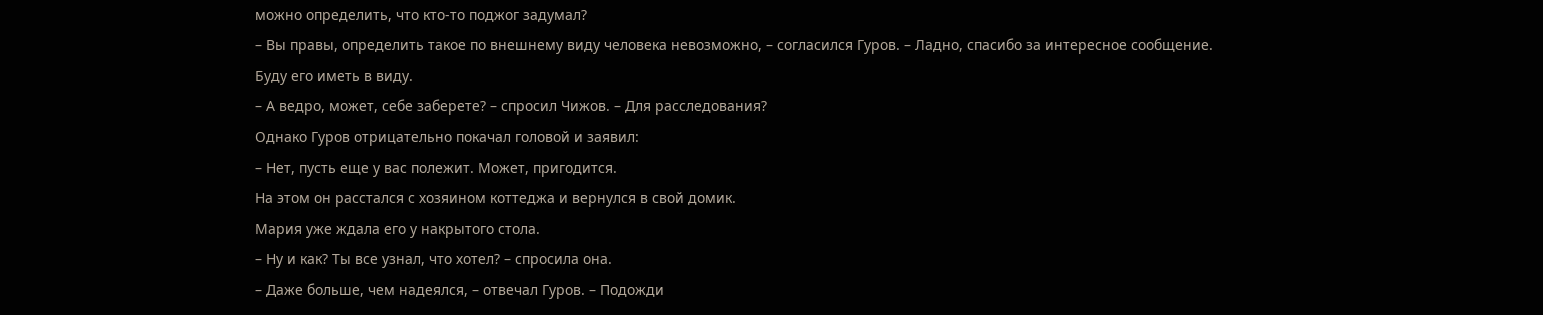можно определить, что кто-то поджог задумал?
– Вы правы, определить такое по внешнему виду человека невозможно, – согласился Гуров. – Ладно, спасибо за интересное сообщение. Буду его иметь в виду.
– А ведро, может, себе заберете? – спросил Чижов. – Для расследования?
Однако Гуров отрицательно покачал головой и заявил:
– Нет, пусть еще у вас полежит. Может, пригодится.
На этом он расстался с хозяином коттеджа и вернулся в свой домик.
Мария уже ждала его у накрытого стола.
– Ну и как? Ты все узнал, что хотел? – спросила она.
– Даже больше, чем надеялся, – отвечал Гуров. – Подожди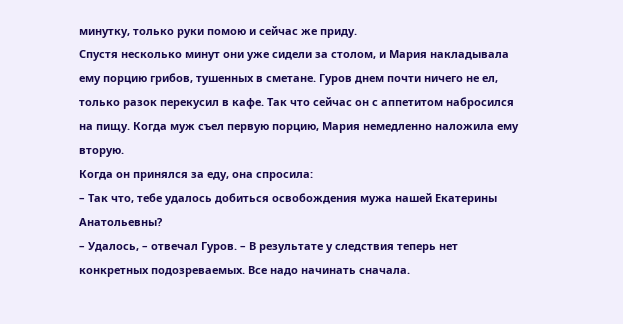минутку, только руки помою и сейчас же приду.
Спустя несколько минут они уже сидели за столом, и Мария накладывала ему порцию грибов, тушенных в сметане. Гуров днем почти ничего не ел, только разок перекусил в кафе. Так что сейчас он с аппетитом набросился на пищу. Когда муж съел первую порцию, Мария немедленно наложила ему вторую.
Когда он принялся за еду, она спросила:
– Так что, тебе удалось добиться освобождения мужа нашей Екатерины Анатольевны?
– Удалось, – отвечал Гуров. – В результате у следствия теперь нет конкретных подозреваемых. Все надо начинать сначала.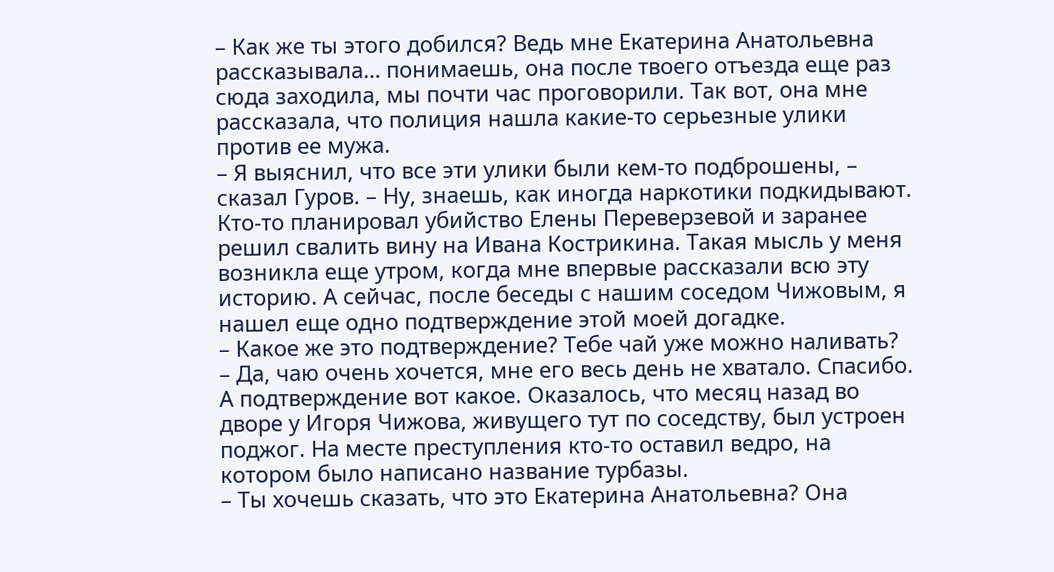– Как же ты этого добился? Ведь мне Екатерина Анатольевна рассказывала… понимаешь, она после твоего отъезда еще раз сюда заходила, мы почти час проговорили. Так вот, она мне рассказала, что полиция нашла какие-то серьезные улики против ее мужа.
– Я выяснил, что все эти улики были кем-то подброшены, – сказал Гуров. – Ну, знаешь, как иногда наркотики подкидывают. Кто-то планировал убийство Елены Переверзевой и заранее решил свалить вину на Ивана Кострикина. Такая мысль у меня возникла еще утром, когда мне впервые рассказали всю эту историю. А сейчас, после беседы с нашим соседом Чижовым, я нашел еще одно подтверждение этой моей догадке.
– Какое же это подтверждение? Тебе чай уже можно наливать?
– Да, чаю очень хочется, мне его весь день не хватало. Спасибо. А подтверждение вот какое. Оказалось, что месяц назад во дворе у Игоря Чижова, живущего тут по соседству, был устроен поджог. На месте преступления кто-то оставил ведро, на котором было написано название турбазы.
– Ты хочешь сказать, что это Екатерина Анатольевна? Она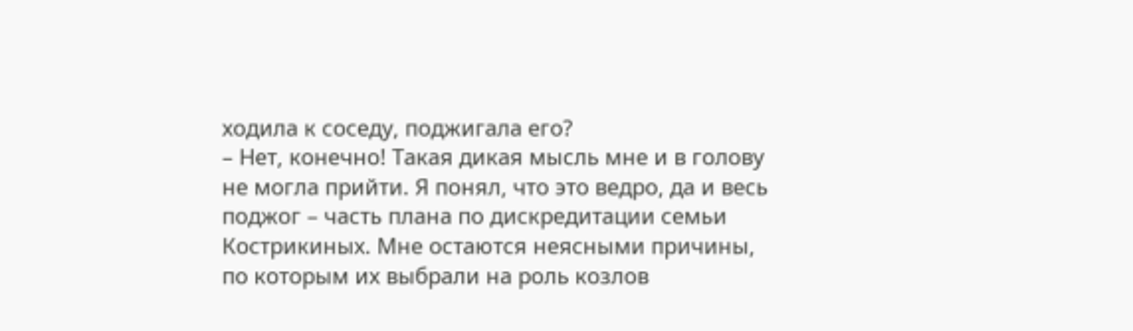ходила к соседу, поджигала его?
– Нет, конечно! Такая дикая мысль мне и в голову не могла прийти. Я понял, что это ведро, да и весь поджог – часть плана по дискредитации семьи Кострикиных. Мне остаются неясными причины, по которым их выбрали на роль козлов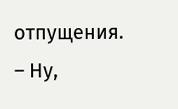отпущения.
– Ну,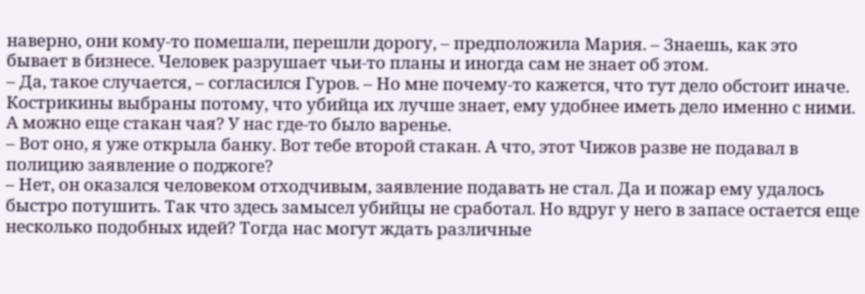наверно, они кому-то помешали, перешли дорогу, – предположила Мария. – Знаешь, как это бывает в бизнесе. Человек разрушает чьи-то планы и иногда сам не знает об этом.
– Да, такое случается, – согласился Гуров. – Но мне почему-то кажется, что тут дело обстоит иначе. Кострикины выбраны потому, что убийца их лучше знает, ему удобнее иметь дело именно с ними. А можно еще стакан чая? У нас где-то было варенье.
– Вот оно, я уже открыла банку. Вот тебе второй стакан. А что, этот Чижов разве не подавал в полицию заявление о поджоге?
– Нет, он оказался человеком отходчивым, заявление подавать не стал. Да и пожар ему удалось быстро потушить. Так что здесь замысел убийцы не сработал. Но вдруг у него в запасе остается еще несколько подобных идей? Тогда нас могут ждать различные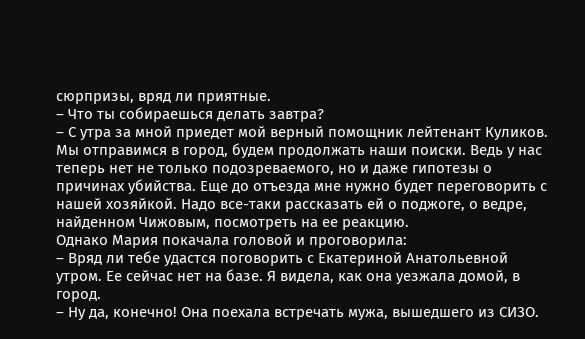сюрпризы, вряд ли приятные.
– Что ты собираешься делать завтра?
– С утра за мной приедет мой верный помощник лейтенант Куликов. Мы отправимся в город, будем продолжать наши поиски. Ведь у нас теперь нет не только подозреваемого, но и даже гипотезы о причинах убийства. Еще до отъезда мне нужно будет переговорить с нашей хозяйкой. Надо все-таки рассказать ей о поджоге, о ведре, найденном Чижовым, посмотреть на ее реакцию.
Однако Мария покачала головой и проговорила:
– Вряд ли тебе удастся поговорить с Екатериной Анатольевной утром. Ее сейчас нет на базе. Я видела, как она уезжала домой, в город.
– Ну да, конечно! Она поехала встречать мужа, вышедшего из СИЗО.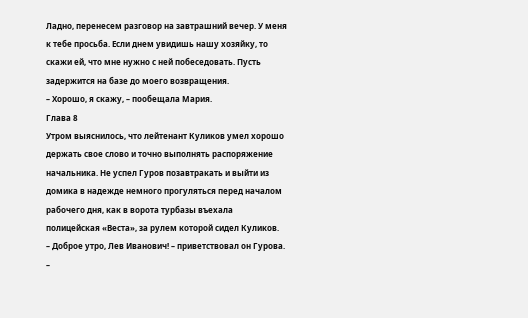Ладно, перенесем разговор на завтрашний вечер. У меня к тебе просьба. Если днем увидишь нашу хозяйку, то скажи ей, что мне нужно с ней побеседовать. Пусть задержится на базе до моего возвращения.
– Хорошо, я скажу, – пообещала Мария.
Глава 8
Утром выяснилось, что лейтенант Куликов умел хорошо держать свое слово и точно выполнять распоряжение начальника. Не успел Гуров позавтракать и выйти из домика в надежде немного прогуляться перед началом рабочего дня, как в ворота турбазы въехала полицейская «Веста», за рулем которой сидел Куликов.
– Доброе утро, Лев Иванович! – приветствовал он Гурова. –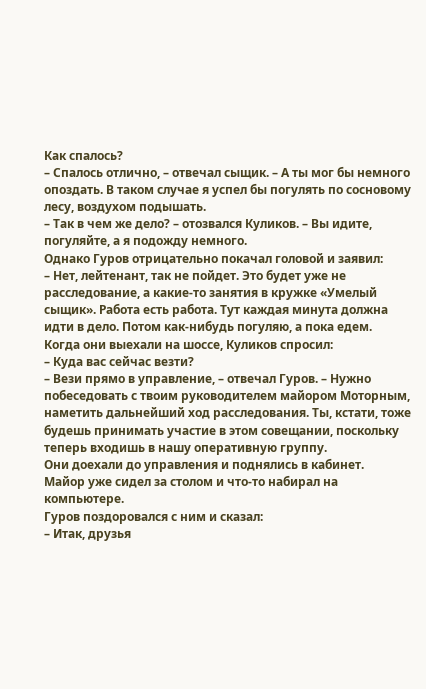Как спалось?
– Спалось отлично, – отвечал сыщик. – А ты мог бы немного опоздать. В таком случае я успел бы погулять по сосновому лесу, воздухом подышать.
– Так в чем же дело? – отозвался Куликов. – Вы идите, погуляйте, а я подожду немного.
Однако Гуров отрицательно покачал головой и заявил:
– Нет, лейтенант, так не пойдет. Это будет уже не расследование, а какие-то занятия в кружке «Умелый сыщик». Работа есть работа. Тут каждая минута должна идти в дело. Потом как-нибудь погуляю, а пока едем.
Когда они выехали на шоссе, Куликов спросил:
– Куда вас сейчас везти?
– Вези прямо в управление, – отвечал Гуров. – Нужно побеседовать с твоим руководителем майором Моторным, наметить дальнейший ход расследования. Ты, кстати, тоже будешь принимать участие в этом совещании, поскольку теперь входишь в нашу оперативную группу.
Они доехали до управления и поднялись в кабинет.
Майор уже сидел за столом и что-то набирал на компьютере.
Гуров поздоровался с ним и сказал:
– Итак, друзья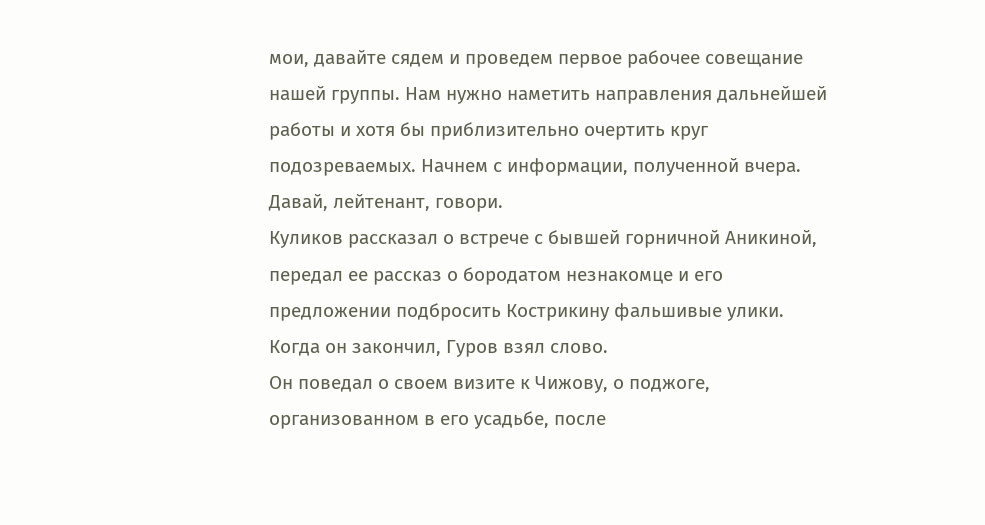мои, давайте сядем и проведем первое рабочее совещание нашей группы. Нам нужно наметить направления дальнейшей работы и хотя бы приблизительно очертить круг подозреваемых. Начнем с информации, полученной вчера. Давай, лейтенант, говори.
Куликов рассказал о встрече с бывшей горничной Аникиной, передал ее рассказ о бородатом незнакомце и его предложении подбросить Кострикину фальшивые улики.
Когда он закончил, Гуров взял слово.
Он поведал о своем визите к Чижову, о поджоге, организованном в его усадьбе, после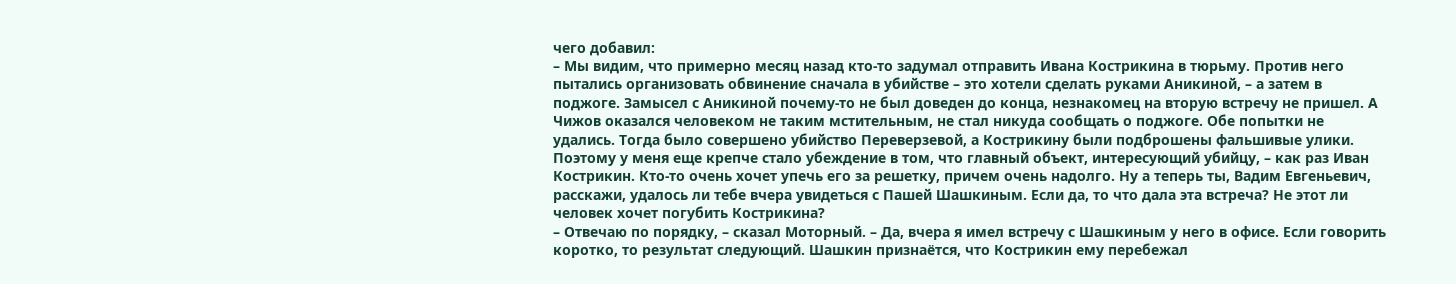чего добавил:
– Мы видим, что примерно месяц назад кто-то задумал отправить Ивана Кострикина в тюрьму. Против него пытались организовать обвинение сначала в убийстве – это хотели сделать руками Аникиной, – а затем в поджоге. Замысел с Аникиной почему-то не был доведен до конца, незнакомец на вторую встречу не пришел. А Чижов оказался человеком не таким мстительным, не стал никуда сообщать о поджоге. Обе попытки не удались. Тогда было совершено убийство Переверзевой, а Кострикину были подброшены фальшивые улики. Поэтому у меня еще крепче стало убеждение в том, что главный объект, интересующий убийцу, – как раз Иван Кострикин. Кто-то очень хочет упечь его за решетку, причем очень надолго. Ну а теперь ты, Вадим Евгеньевич, расскажи, удалось ли тебе вчера увидеться с Пашей Шашкиным. Если да, то что дала эта встреча? Не этот ли человек хочет погубить Кострикина?
– Отвечаю по порядку, – сказал Моторный. – Да, вчера я имел встречу с Шашкиным у него в офисе. Если говорить коротко, то результат следующий. Шашкин признаётся, что Кострикин ему перебежал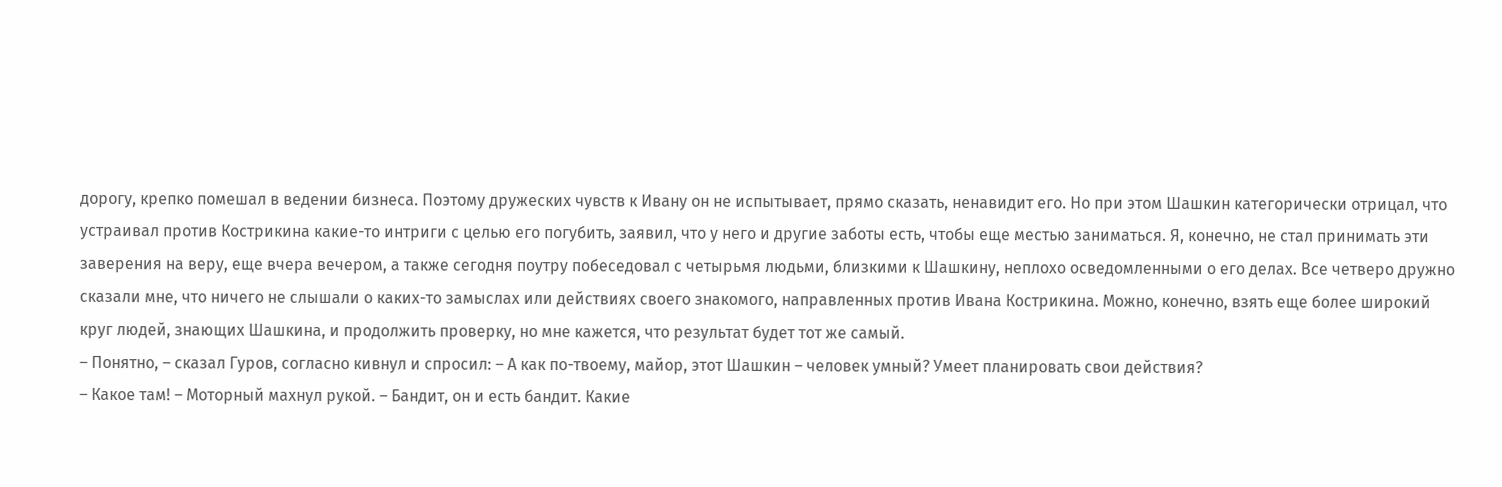дорогу, крепко помешал в ведении бизнеса. Поэтому дружеских чувств к Ивану он не испытывает, прямо сказать, ненавидит его. Но при этом Шашкин категорически отрицал, что устраивал против Кострикина какие-то интриги с целью его погубить, заявил, что у него и другие заботы есть, чтобы еще местью заниматься. Я, конечно, не стал принимать эти заверения на веру, еще вчера вечером, а также сегодня поутру побеседовал с четырьмя людьми, близкими к Шашкину, неплохо осведомленными о его делах. Все четверо дружно сказали мне, что ничего не слышали о каких-то замыслах или действиях своего знакомого, направленных против Ивана Кострикина. Можно, конечно, взять еще более широкий круг людей, знающих Шашкина, и продолжить проверку, но мне кажется, что результат будет тот же самый.
– Понятно, – сказал Гуров, согласно кивнул и спросил: – А как по-твоему, майор, этот Шашкин – человек умный? Умеет планировать свои действия?
– Какое там! – Моторный махнул рукой. – Бандит, он и есть бандит. Какие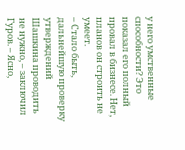у него умственные способности? Это показал его полный провал в бизнесе. Нет, планов он строить не умеет.
– Стало быть, дальнейшую проверку утверждений Шашкина проводить не нужно, – заключил Гуров. – Ясно,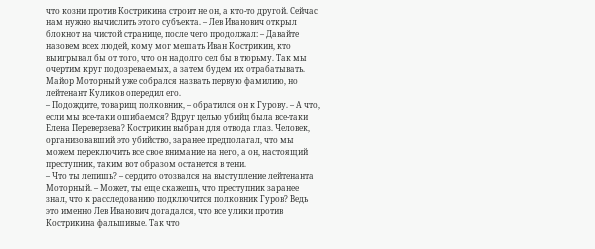что козни против Кострикина строит не он, а кто-то другой. Сейчас нам нужно вычислить этого субъекта. – Лев Иванович открыл блокнот на чистой странице, после чего продолжал: – Давайте назовем всех людей, кому мог мешать Иван Кострикин, кто выигрывал бы от того, что он надолго сел бы в тюрьму. Так мы очертим круг подозреваемых, а затем будем их отрабатывать.
Майор Моторный уже собрался назвать первую фамилию, но лейтенант Куликов опередил его.
– Подождите, товарищ полковник, – обратился он к Гурову. – А что, если мы все-таки ошибаемся? Вдруг целью убийц была все-таки Елена Переверзева? Кострикин выбран для отвода глаз. Человек, организовавший это убийство, заранее предполагал, что мы можем переключить все свое внимание на него, а он, настоящий преступник, таким вот образом останется в тени.
– Что ты лепишь? – сердито отозвался на выступление лейтенанта Моторный. – Может, ты еще скажешь, что преступник заранее знал, что к расследованию подключится полковник Гуров? Ведь это именно Лев Иванович догадался, что все улики против Кострикина фальшивые. Так что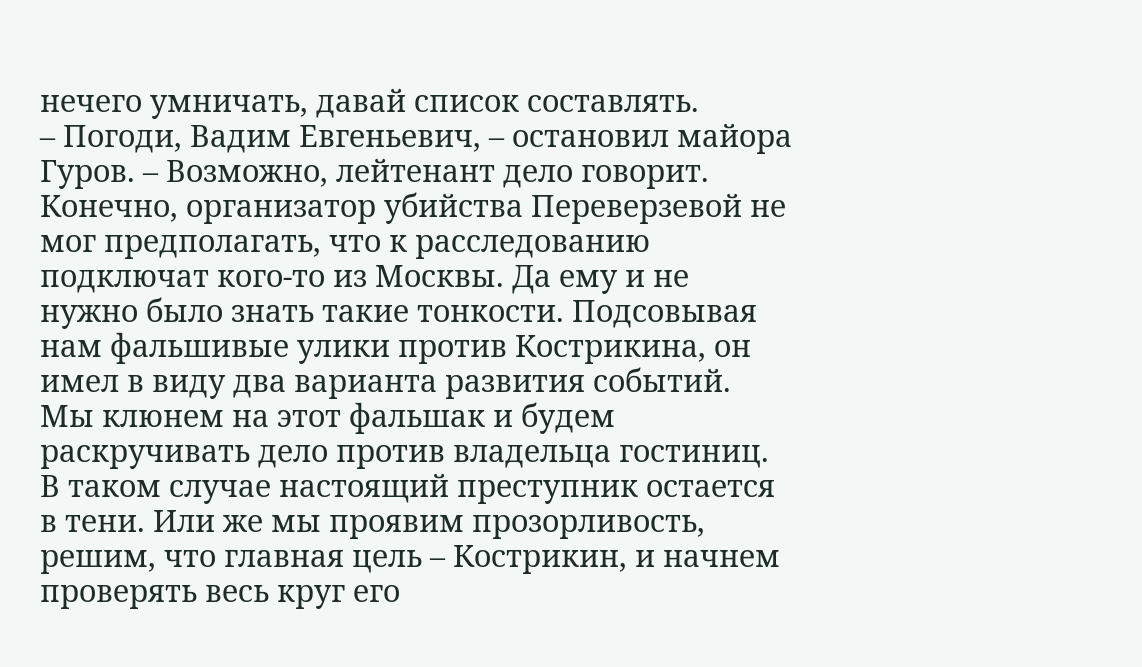нечего умничать, давай список составлять.
– Погоди, Вадим Евгеньевич, – остановил майора Гуров. – Возможно, лейтенант дело говорит. Конечно, организатор убийства Переверзевой не мог предполагать, что к расследованию подключат кого-то из Москвы. Да ему и не нужно было знать такие тонкости. Подсовывая нам фальшивые улики против Кострикина, он имел в виду два варианта развития событий. Мы клюнем на этот фальшак и будем раскручивать дело против владельца гостиниц. В таком случае настоящий преступник остается в тени. Или же мы проявим прозорливость, решим, что главная цель – Кострикин, и начнем проверять весь круг его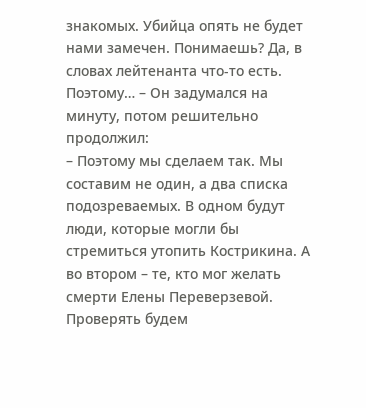знакомых. Убийца опять не будет нами замечен. Понимаешь? Да, в словах лейтенанта что-то есть. Поэтому… – Он задумался на минуту, потом решительно продолжил:
– Поэтому мы сделаем так. Мы составим не один, а два списка подозреваемых. В одном будут люди, которые могли бы стремиться утопить Кострикина. А во втором – те, кто мог желать смерти Елены Переверзевой. Проверять будем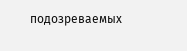подозреваемых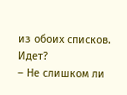из обоих списков. Идет?
– Не слишком ли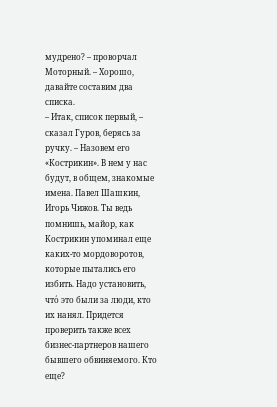мудрено? – проворчал Моторный. – Хорошо, давайте составим два списка.
– Итак, список первый, – сказал Гуров, берясь за ручку. – Назовем его «Кострикин». В нем у нас будут, в общем, знакомые имена. Павел Шашкин, Игорь Чижов. Ты ведь помнишь, майор, как Кострикин упоминал еще каких-то мордоворотов, которые пытались его избить. Надо установить, что́ это были за люди, кто их нанял. Придется проверить также всех бизнес-партнеров нашего бывшего обвиняемого. Кто еще?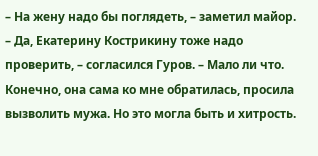– На жену надо бы поглядеть, – заметил майор.
– Да, Екатерину Кострикину тоже надо проверить, – согласился Гуров. – Мало ли что. Конечно, она сама ко мне обратилась, просила вызволить мужа. Но это могла быть и хитрость.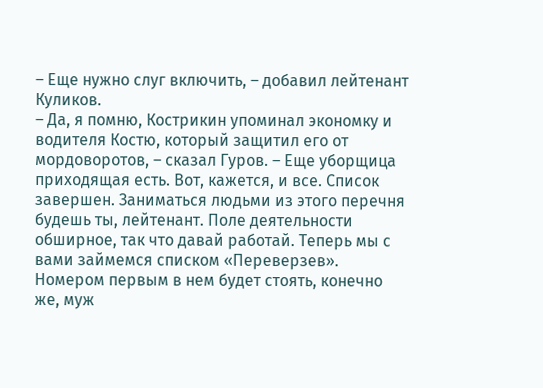– Еще нужно слуг включить, – добавил лейтенант Куликов.
– Да, я помню, Кострикин упоминал экономку и водителя Костю, который защитил его от мордоворотов, – сказал Гуров. – Еще уборщица приходящая есть. Вот, кажется, и все. Список завершен. Заниматься людьми из этого перечня будешь ты, лейтенант. Поле деятельности обширное, так что давай работай. Теперь мы с вами займемся списком «Переверзев». Номером первым в нем будет стоять, конечно же, муж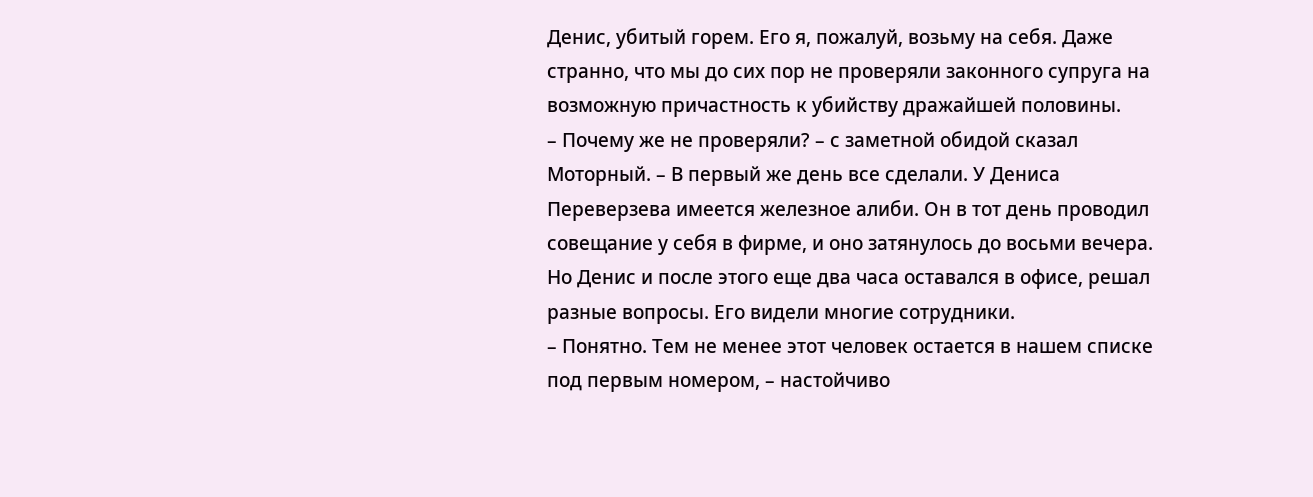Денис, убитый горем. Его я, пожалуй, возьму на себя. Даже странно, что мы до сих пор не проверяли законного супруга на возможную причастность к убийству дражайшей половины.
– Почему же не проверяли? – с заметной обидой сказал Моторный. – В первый же день все сделали. У Дениса Переверзева имеется железное алиби. Он в тот день проводил совещание у себя в фирме, и оно затянулось до восьми вечера. Но Денис и после этого еще два часа оставался в офисе, решал разные вопросы. Его видели многие сотрудники.
– Понятно. Тем не менее этот человек остается в нашем списке под первым номером, – настойчиво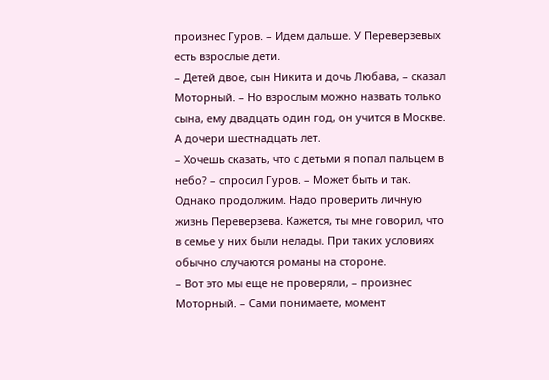произнес Гуров. – Идем дальше. У Переверзевых есть взрослые дети.
– Детей двое, сын Никита и дочь Любава, – сказал Моторный. – Но взрослым можно назвать только сына, ему двадцать один год, он учится в Москве. А дочери шестнадцать лет.
– Хочешь сказать, что с детьми я попал пальцем в небо? – спросил Гуров. – Может быть и так. Однако продолжим. Надо проверить личную жизнь Переверзева. Кажется, ты мне говорил, что в семье у них были нелады. При таких условиях обычно случаются романы на стороне.
– Вот это мы еще не проверяли, – произнес Моторный. – Сами понимаете, момент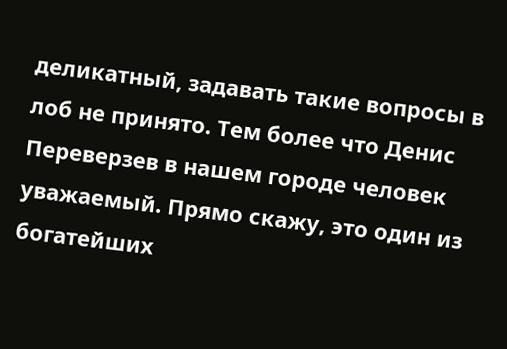деликатный, задавать такие вопросы в лоб не принято. Тем более что Денис Переверзев в нашем городе человек уважаемый. Прямо скажу, это один из богатейших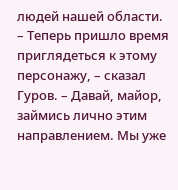людей нашей области.
– Теперь пришло время приглядеться к этому персонажу, – сказал Гуров. – Давай, майор, займись лично этим направлением. Мы уже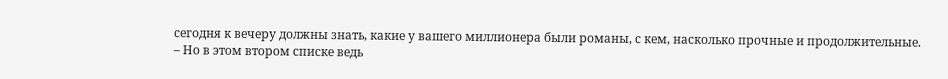сегодня к вечеру должны знать, какие у вашего миллионера были романы, с кем, насколько прочные и продолжительные.
– Но в этом втором списке ведь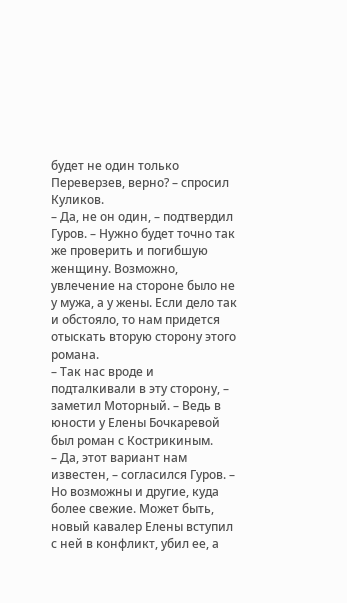будет не один только Переверзев, верно? – спросил Куликов.
– Да, не он один, – подтвердил Гуров. – Нужно будет точно так же проверить и погибшую женщину. Возможно, увлечение на стороне было не у мужа, а у жены. Если дело так и обстояло, то нам придется отыскать вторую сторону этого романа.
– Так нас вроде и подталкивали в эту сторону, – заметил Моторный. – Ведь в юности у Елены Бочкаревой был роман с Кострикиным.
– Да, этот вариант нам известен, – согласился Гуров. – Но возможны и другие, куда более свежие. Может быть, новый кавалер Елены вступил с ней в конфликт, убил ее, а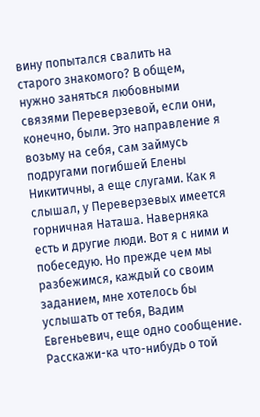вину попытался свалить на старого знакомого? В общем, нужно заняться любовными связями Переверзевой, если они, конечно, были. Это направление я возьму на себя, сам займусь подругами погибшей Елены Никитичны, а еще слугами. Как я слышал, у Переверзевых имеется горничная Наташа. Наверняка есть и другие люди. Вот я с ними и побеседую. Но прежде чем мы разбежимся, каждый со своим заданием, мне хотелось бы услышать от тебя, Вадим Евгеньевич, еще одно сообщение. Расскажи-ка что-нибудь о той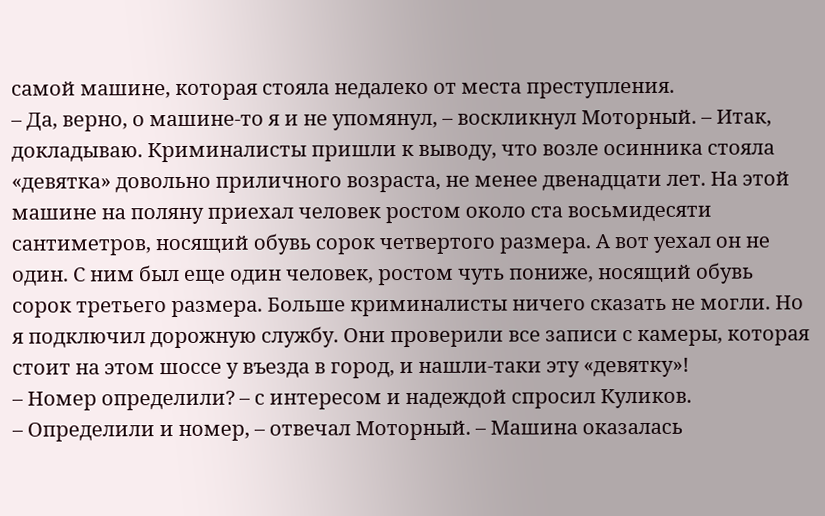самой машине, которая стояла недалеко от места преступления.
– Да, верно, о машине-то я и не упомянул, – воскликнул Моторный. – Итак, докладываю. Криминалисты пришли к выводу, что возле осинника стояла «девятка» довольно приличного возраста, не менее двенадцати лет. На этой машине на поляну приехал человек ростом около ста восьмидесяти сантиметров, носящий обувь сорок четвертого размера. А вот уехал он не один. С ним был еще один человек, ростом чуть пониже, носящий обувь сорок третьего размера. Больше криминалисты ничего сказать не могли. Но я подключил дорожную службу. Они проверили все записи с камеры, которая стоит на этом шоссе у въезда в город, и нашли-таки эту «девятку»!
– Номер определили? – с интересом и надеждой спросил Куликов.
– Определили и номер, – отвечал Моторный. – Машина оказалась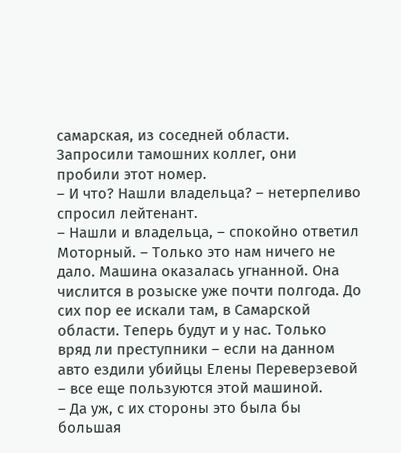самарская, из соседней области. Запросили тамошних коллег, они пробили этот номер.
– И что? Нашли владельца? – нетерпеливо спросил лейтенант.
– Нашли и владельца, – спокойно ответил Моторный. – Только это нам ничего не дало. Машина оказалась угнанной. Она числится в розыске уже почти полгода. До сих пор ее искали там, в Самарской области. Теперь будут и у нас. Только вряд ли преступники – если на данном авто ездили убийцы Елены Переверзевой – все еще пользуются этой машиной.
– Да уж, с их стороны это была бы большая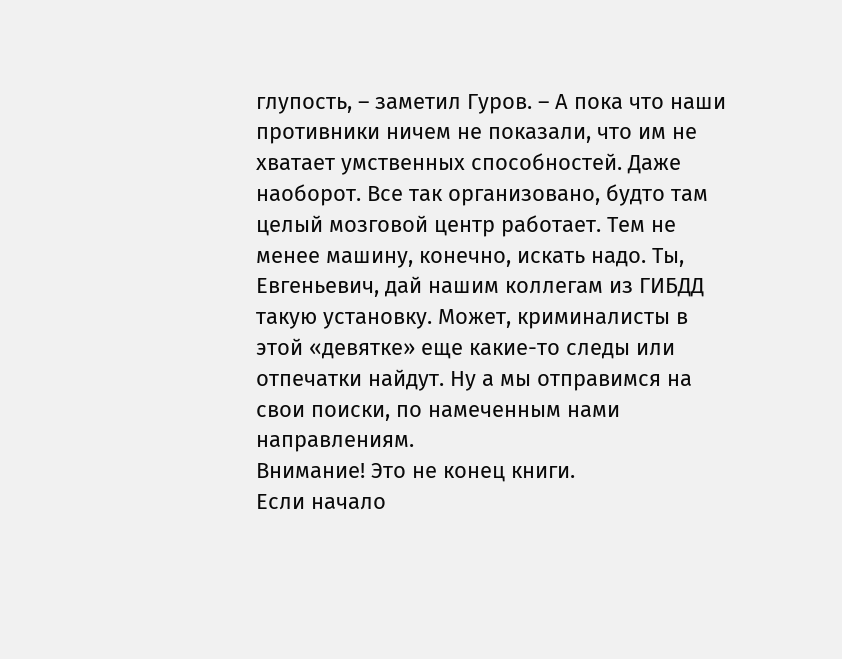глупость, – заметил Гуров. – А пока что наши противники ничем не показали, что им не хватает умственных способностей. Даже наоборот. Все так организовано, будто там целый мозговой центр работает. Тем не менее машину, конечно, искать надо. Ты, Евгеньевич, дай нашим коллегам из ГИБДД такую установку. Может, криминалисты в этой «девятке» еще какие-то следы или отпечатки найдут. Ну а мы отправимся на свои поиски, по намеченным нами направлениям.
Внимание! Это не конец книги.
Если начало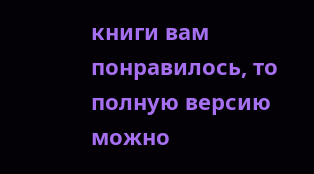книги вам понравилось, то полную версию можно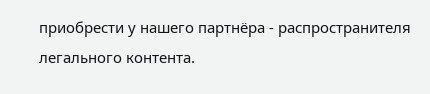приобрести у нашего партнёра - распространителя легального контента.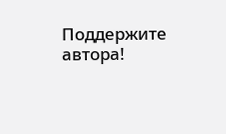Поддержите автора!